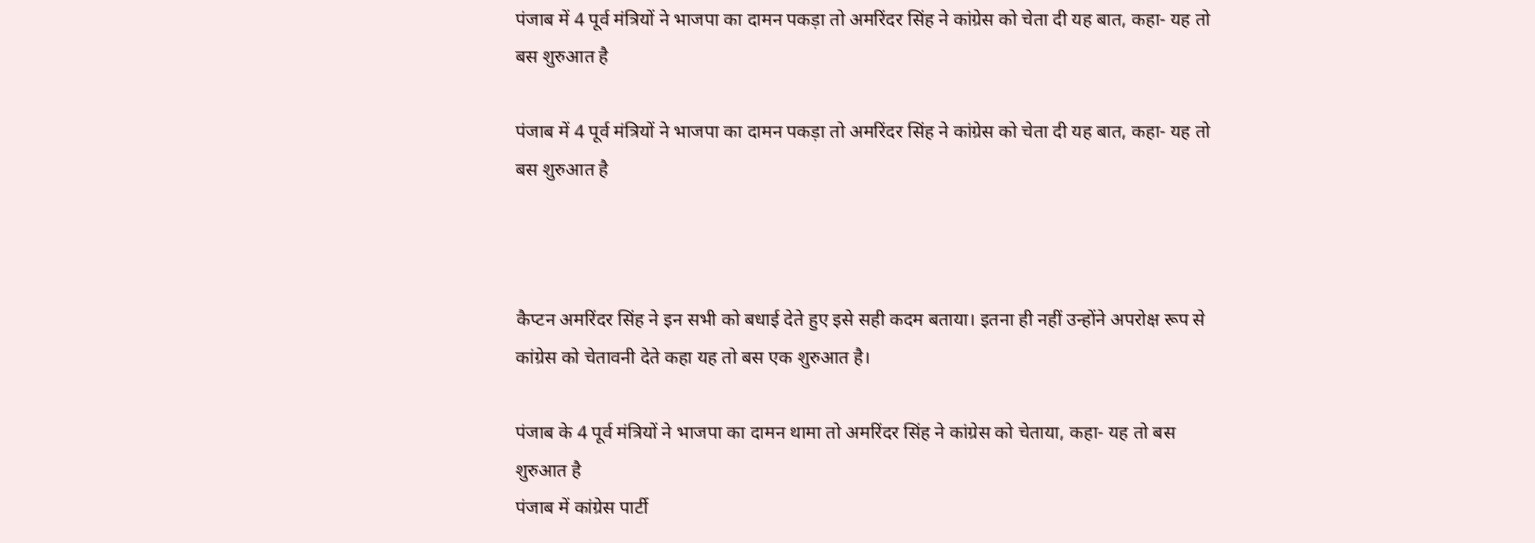पंजाब में 4 पूर्व मंत्रियों ने भाजपा का दामन पकड़ा तो अमरिंदर सिंह ने कांग्रेस को चेता दी यह बात, कहा- यह तो बस शुरुआत है

पंजाब में 4 पूर्व मंत्रियों ने भाजपा का दामन पकड़ा तो अमरिंदर सिंह ने कांग्रेस को चेता दी यह बात, कहा- यह तो बस शुरुआत है



कैप्टन अमरिंदर सिंह ने इन सभी को बधाई देते हुए इसे सही कदम बताया। इतना ही नहीं उन्होंने अपरोक्ष रूप से कांग्रेस को चेतावनी देते कहा यह तो बस एक शुरुआत है।

पंजाब के 4 पूर्व मंत्रियों ने भाजपा का दामन थामा तो अमरिंदर सिंह ने कांग्रेस को चेताया, कहा- यह तो बस शुरुआत है
पंजाब में कांग्रेस पार्टी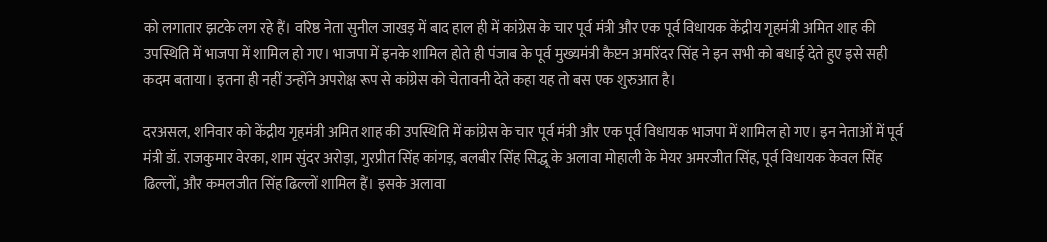को लगातार झटके लग रहे हैं। वरिष्ठ नेता सुनील जाखड़ में बाद हाल ही में कांग्रेस के चार पूर्व मंत्री और एक पूर्व विधायक केंद्रीय गृहमंत्री अमित शाह की उपस्थिति में भाजपा में शामिल हो गए। भाजपा में इनके शामिल होते ही पंजाब के पूर्व मुख्यमंत्री कैप्टन अमरिंदर सिंह ने इन सभी को बधाई देते हुए इसे सही कदम बताया। इतना ही नहीं उन्होंने अपरोक्ष रूप से कांग्रेस को चेतावनी देते कहा यह तो बस एक शुरुआत है।

दरअसल, शनिवार को केंद्रीय गृहमंत्री अमित शाह की उपस्थिति में कांग्रेस के चार पूर्व मंत्री और एक पूर्व विधायक भाजपा में शामिल हो गए। इन नेताओं में पूर्व मंत्री डॉ. राजकुमार वेरका, शाम सुंदर अरोड़ा, गुरप्रीत सिंह कांगड़, बलबीर सिंह सिद्धू के अलावा मोहाली के मेयर अमरजीत सिंह, पूर्व विधायक केवल सिंह ढिल्लों, और कमलजीत सिंह ढिल्लों शामिल हैं। इसके अलावा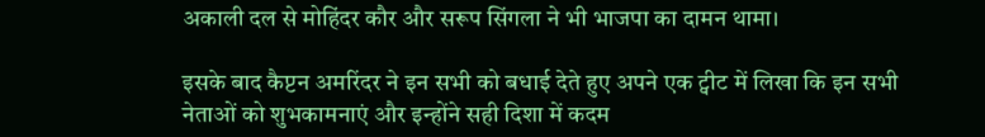अकाली दल से मोहिंदर कौर और सरूप सिंगला ने भी भाजपा का दामन थामा।

इसके बाद कैप्टन अमरिंदर ने इन सभी को बधाई देते हुए अपने एक ट्वीट में लिखा कि इन सभी नेताओं को शुभकामनाएं और इन्होंने सही दिशा में कदम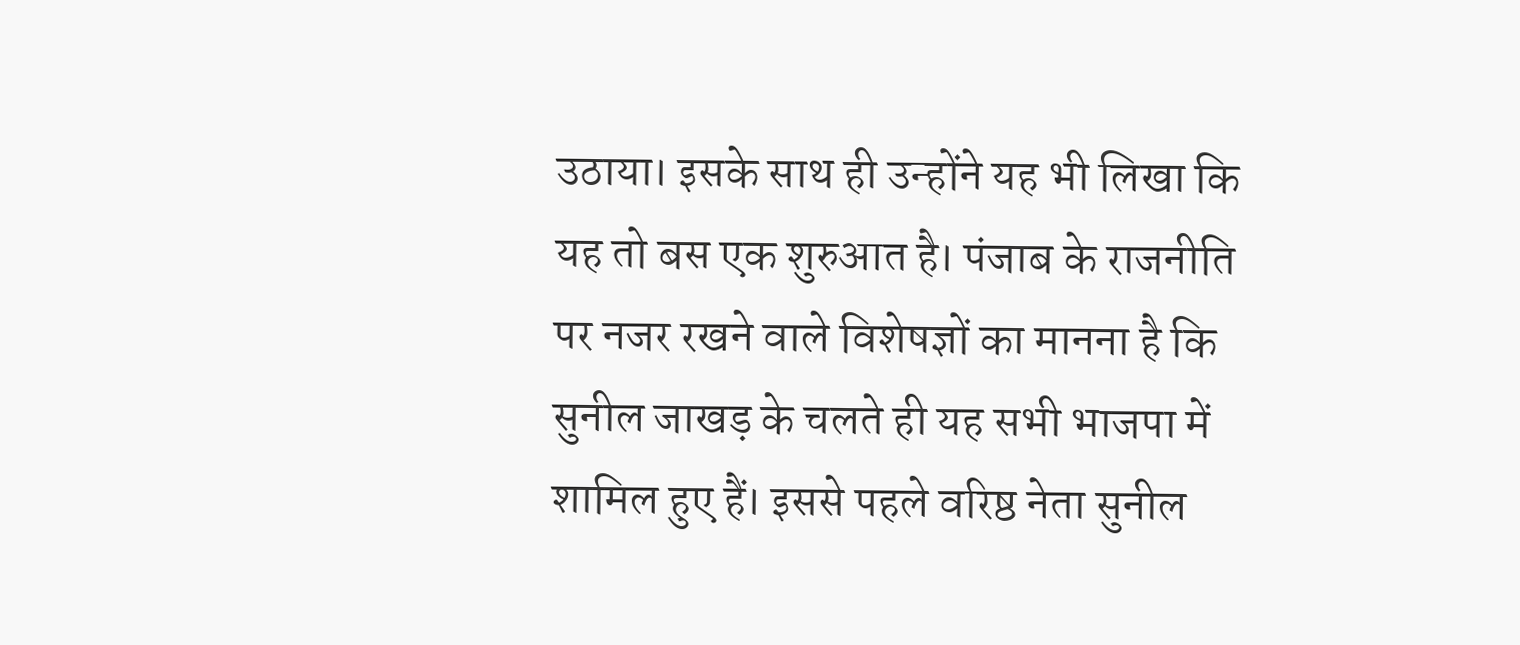उठाया। इसके साथ ही उन्होंने यह भी लिखा कि यह तो बस एक शुरुआत है। पंजाब के राजनीति पर नजर रखने वाले विशेषज्ञों का मानना है कि सुनील जाखड़ के चलते ही यह सभी भाजपा में शामिल हुए हैं। इससे पहले वरिष्ठ नेता सुनील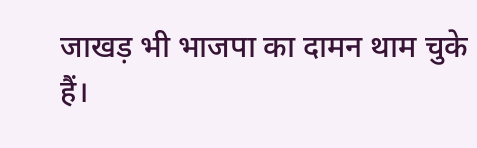जाखड़ भी भाजपा का दामन थाम चुके हैं।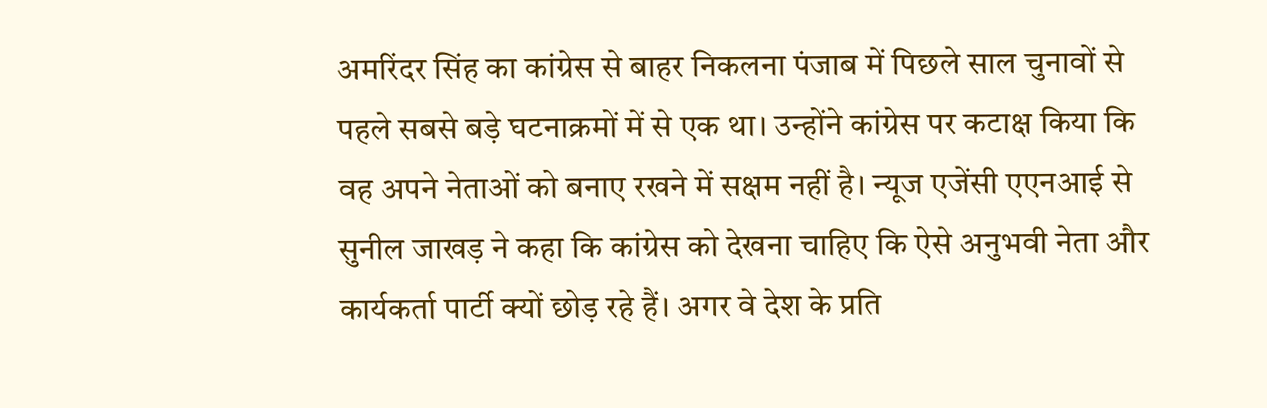अमरिंदर सिंह का कांग्रेस से बाहर निकलना पंजाब में पिछले साल चुनावों से पहले सबसे बड़े घटनाक्रमों में से एक था। उन्होंने कांग्रेस पर कटाक्ष किया कि वह अपने नेताओं को बनाए रखने में सक्षम नहीं है। न्यूज एजेंसी एएनआई से सुनील जाखड़ ने कहा कि कांग्रेस को देखना चाहिए कि ऐसे अनुभवी नेता और कार्यकर्ता पार्टी क्यों छोड़ रहे हैं। अगर वे देश के प्रति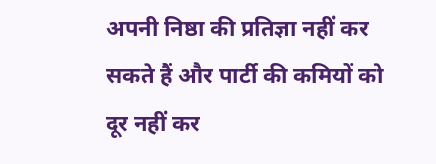अपनी निष्ठा की प्रतिज्ञा नहीं कर सकते हैं और पार्टी की कमियों को दूर नहीं कर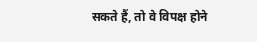सकते हैं, तो वे विपक्ष होने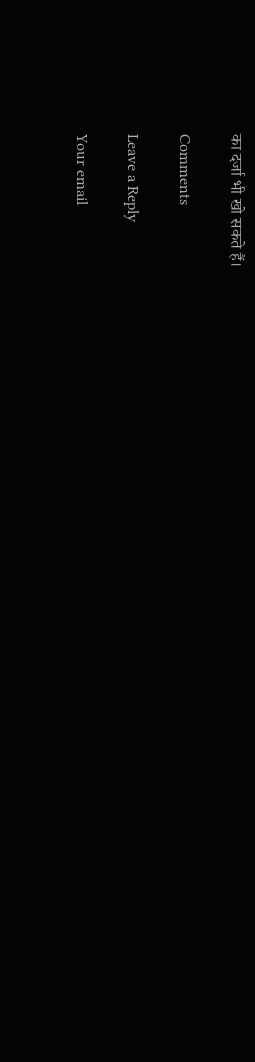का दर्जा भी खो सकते हैं।

Comments

Leave a Reply

Your email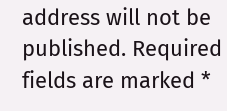address will not be published. Required fields are marked *